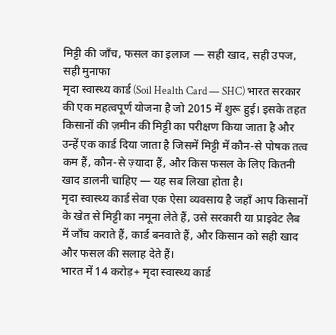मिट्टी की जाँच, फसल का इलाज — सही खाद, सही उपज, सही मुनाफा
मृदा स्वास्थ्य कार्ड (Soil Health Card — SHC) भारत सरकार की एक महत्वपूर्ण योजना है जो 2015 में शुरू हुई। इसके तहत किसानों की ज़मीन की मिट्टी का परीक्षण किया जाता है और उन्हें एक कार्ड दिया जाता है जिसमें मिट्टी में कौन-से पोषक तत्व कम हैं, कौन-से ज़्यादा हैं, और किस फसल के लिए कितनी खाद डालनी चाहिए — यह सब लिखा होता है।
मृदा स्वास्थ्य कार्ड सेवा एक ऐसा व्यवसाय है जहाँ आप किसानों के खेत से मिट्टी का नमूना लेते हैं, उसे सरकारी या प्राइवेट लैब में जाँच कराते हैं, कार्ड बनवाते हैं, और किसान को सही खाद और फसल की सलाह देते हैं।
भारत में 14 करोड़+ मृदा स्वास्थ्य कार्ड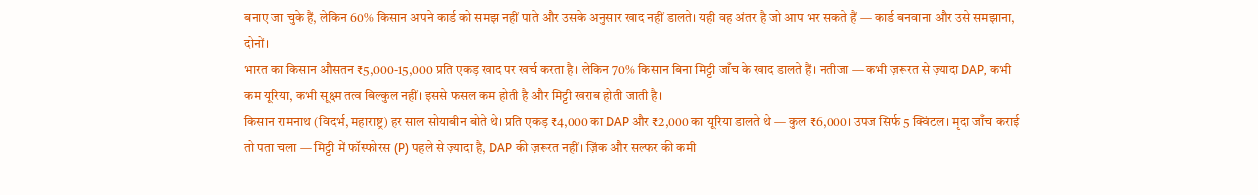बनाए जा चुके हैं, लेकिन 60% किसान अपने कार्ड को समझ नहीं पाते और उसके अनुसार खाद नहीं डालते। यही वह अंतर है जो आप भर सकते हैं — कार्ड बनवाना और उसे समझाना, दोनों।
भारत का किसान औसतन ₹5,000-15,000 प्रति एकड़ खाद पर खर्च करता है। लेकिन 70% किसान बिना मिट्टी जाँच के खाद डालते हैं। नतीजा — कभी ज़रूरत से ज़्यादा DAP, कभी कम यूरिया, कभी सूक्ष्म तत्व बिल्कुल नहीं। इससे फसल कम होती है और मिट्टी खराब होती जाती है।
किसान रामनाथ (विदर्भ, महाराष्ट्र) हर साल सोयाबीन बोते थे। प्रति एकड़ ₹4,000 का DAP और ₹2,000 का यूरिया डालते थे — कुल ₹6,000। उपज सिर्फ 5 क्विंटल। मृदा जाँच कराई तो पता चला — मिट्टी में फॉस्फोरस (P) पहले से ज़्यादा है, DAP की ज़रूरत नहीं। ज़िंक और सल्फर की कमी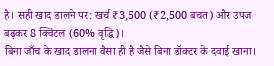है। सही खाद डालने पर: खर्च ₹3,500 (₹2,500 बचत) और उपज बढ़कर 8 क्विंटल (60% वृद्धि)।
बिना जाँच के खाद डालना वैसा ही है जैसे बिना डॉक्टर के दवाई खाना।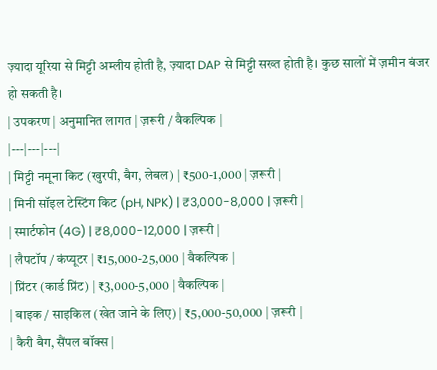ज़्यादा यूरिया से मिट्टी अम्लीय होती है, ज़्यादा DAP से मिट्टी सख्त होती है। कुछ सालों में ज़मीन बंजर हो सकती है।
| उपकरण | अनुमानित लागत | ज़रूरी / वैकल्पिक |
|---|---|---|
| मिट्टी नमूना किट (खुरपी, बैग, लेबल) | ₹500-1,000 | ज़रूरी |
| मिनी सॉइल टेस्टिंग किट (pH, NPK) | ₹3,000-8,000 | ज़रूरी |
| स्मार्टफोन (4G) | ₹8,000-12,000 | ज़रूरी |
| लैपटॉप / कंप्यूटर | ₹15,000-25,000 | वैकल्पिक |
| प्रिंटर (कार्ड प्रिंट) | ₹3,000-5,000 | वैकल्पिक |
| बाइक / साइकिल (खेत जाने के लिए) | ₹5,000-50,000 | ज़रूरी |
| कैरी बैग, सैंपल बॉक्स |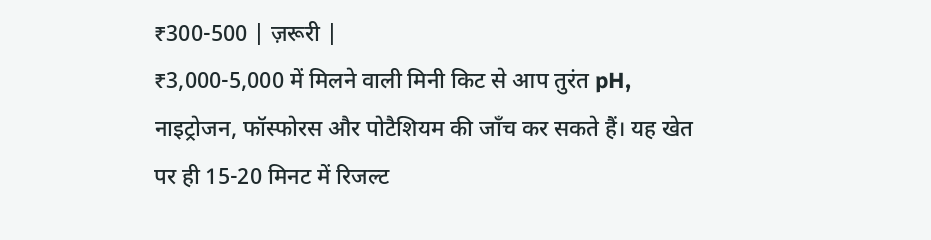₹300-500 | ज़रूरी |
₹3,000-5,000 में मिलने वाली मिनी किट से आप तुरंत pH, नाइट्रोजन, फॉस्फोरस और पोटैशियम की जाँच कर सकते हैं। यह खेत पर ही 15-20 मिनट में रिजल्ट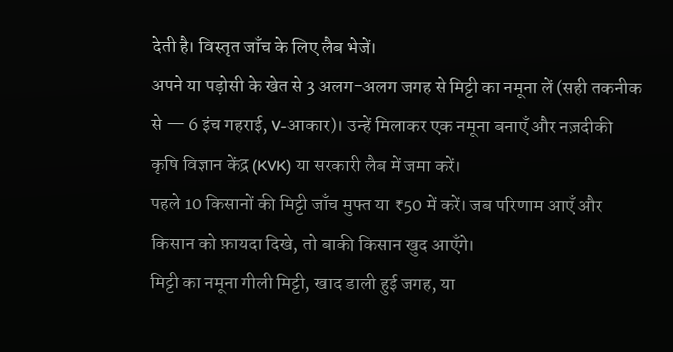देती है। विस्तृत जाँच के लिए लैब भेजें।
अपने या पड़ोसी के खेत से 3 अलग-अलग जगह से मिट्टी का नमूना लें (सही तकनीक से — 6 इंच गहराई, V-आकार)। उन्हें मिलाकर एक नमूना बनाएँ और नज़दीकी कृषि विज्ञान केंद्र (KVK) या सरकारी लैब में जमा करें।
पहले 10 किसानों की मिट्टी जाँच मुफ्त या ₹50 में करें। जब परिणाम आएँ और किसान को फ़ायदा दिखे, तो बाकी किसान खुद आएँगे।
मिट्टी का नमूना गीली मिट्टी, खाद डाली हुई जगह, या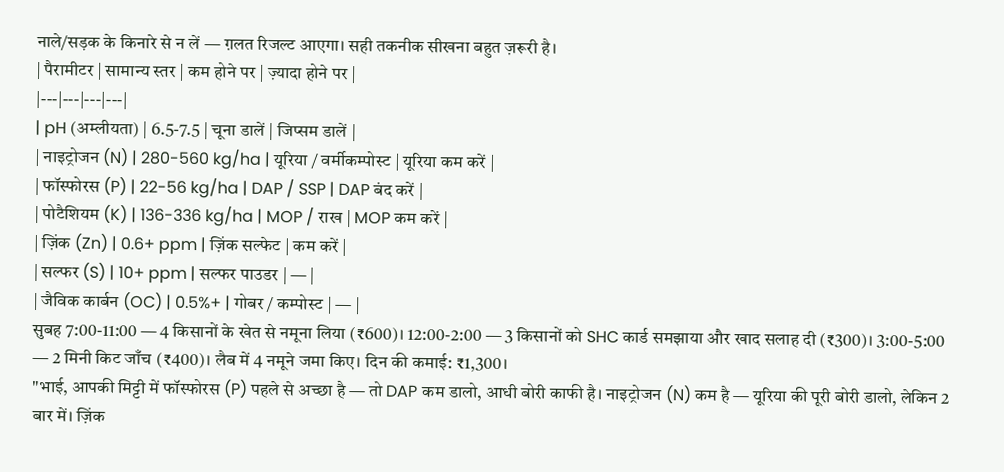नाले/सड़क के किनारे से न लें — ग़लत रिजल्ट आएगा। सही तकनीक सीखना बहुत ज़रूरी है।
| पैरामीटर | सामान्य स्तर | कम होने पर | ज़्यादा होने पर |
|---|---|---|---|
| pH (अम्लीयता) | 6.5-7.5 | चूना डालें | जिप्सम डालें |
| नाइट्रोजन (N) | 280-560 kg/ha | यूरिया / वर्मीकम्पोस्ट | यूरिया कम करें |
| फॉस्फोरस (P) | 22-56 kg/ha | DAP / SSP | DAP बंद करें |
| पोटैशियम (K) | 136-336 kg/ha | MOP / राख | MOP कम करें |
| ज़िंक (Zn) | 0.6+ ppm | ज़िंक सल्फेट | कम करें |
| सल्फर (S) | 10+ ppm | सल्फर पाउडर | — |
| जैविक कार्बन (OC) | 0.5%+ | गोबर / कम्पोस्ट | — |
सुबह 7:00-11:00 — 4 किसानों के खेत से नमूना लिया (₹600)। 12:00-2:00 — 3 किसानों को SHC कार्ड समझाया और खाद सलाह दी (₹300)। 3:00-5:00 — 2 मिनी किट जाँच (₹400)। लैब में 4 नमूने जमा किए। दिन की कमाई: ₹1,300।
"भाई, आपकी मिट्टी में फॉस्फोरस (P) पहले से अच्छा है — तो DAP कम डालो, आधी बोरी काफी है। नाइट्रोजन (N) कम है — यूरिया की पूरी बोरी डालो, लेकिन 2 बार में। ज़िंक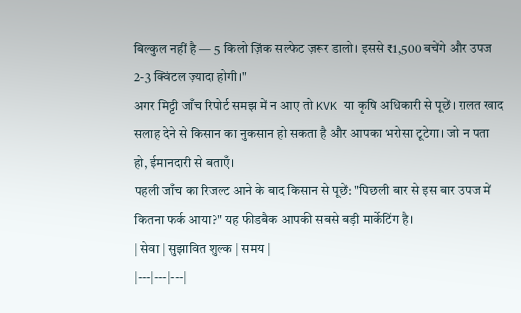बिल्कुल नहीं है — 5 किलो ज़िंक सल्फेट ज़रूर डालो। इससे ₹1,500 बचेंगे और उपज 2-3 क्विंटल ज़्यादा होगी।"
अगर मिट्टी जाँच रिपोर्ट समझ में न आए तो KVK या कृषि अधिकारी से पूछें। ग़लत खाद सलाह देने से किसान का नुकसान हो सकता है और आपका भरोसा टूटेगा। जो न पता हो, ईमानदारी से बताएँ।
पहली जाँच का रिजल्ट आने के बाद किसान से पूछें: "पिछली बार से इस बार उपज में कितना फर्क आया?" यह फीडबैक आपकी सबसे बड़ी मार्केटिंग है।
| सेवा | सुझावित शुल्क | समय |
|---|---|---|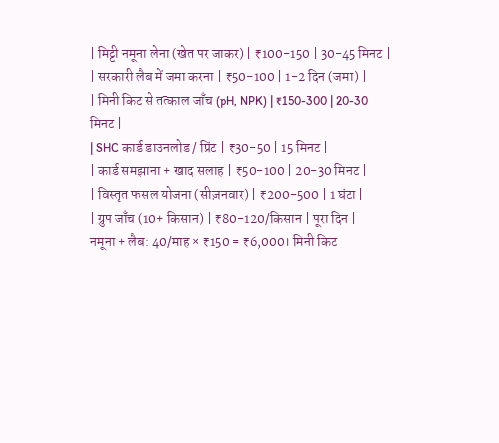| मिट्टी नमूना लेना (खेत पर जाकर) | ₹100-150 | 30-45 मिनट |
| सरकारी लैब में जमा करना | ₹50-100 | 1-2 दिन (जमा) |
| मिनी किट से तत्काल जाँच (pH, NPK) | ₹150-300 | 20-30 मिनट |
| SHC कार्ड डाउनलोड / प्रिंट | ₹30-50 | 15 मिनट |
| कार्ड समझाना + खाद सलाह | ₹50-100 | 20-30 मिनट |
| विस्तृत फसल योजना (सीज़नवार) | ₹200-500 | 1 घंटा |
| ग्रुप जाँच (10+ किसान) | ₹80-120/किसान | पूरा दिन |
नमूना + लैब: 40/माह × ₹150 = ₹6,000। मिनी किट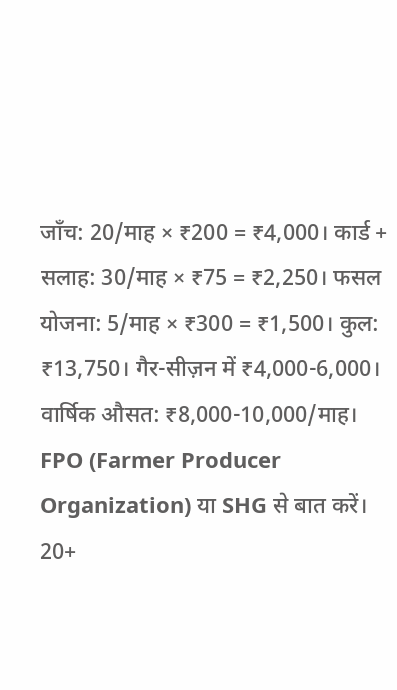जाँच: 20/माह × ₹200 = ₹4,000। कार्ड + सलाह: 30/माह × ₹75 = ₹2,250। फसल योजना: 5/माह × ₹300 = ₹1,500। कुल: ₹13,750। गैर-सीज़न में ₹4,000-6,000। वार्षिक औसत: ₹8,000-10,000/माह।
FPO (Farmer Producer Organization) या SHG से बात करें। 20+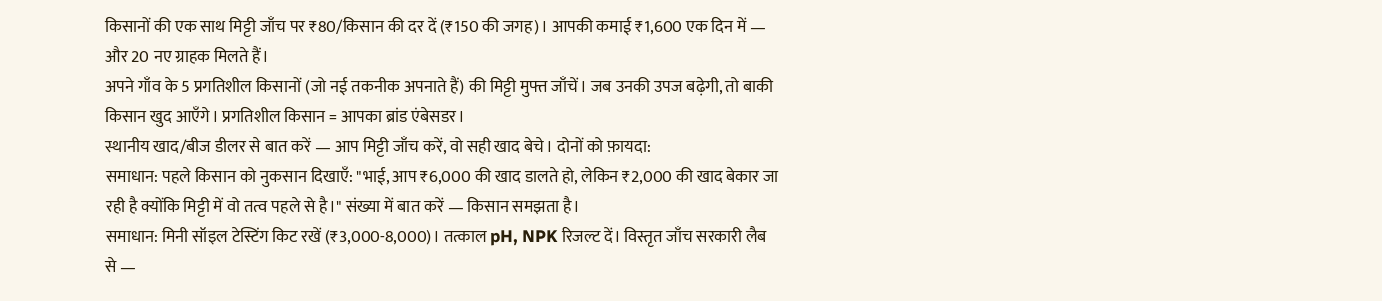किसानों की एक साथ मिट्टी जाँच पर ₹80/किसान की दर दें (₹150 की जगह)। आपकी कमाई ₹1,600 एक दिन में — और 20 नए ग्राहक मिलते हैं।
अपने गाँव के 5 प्रगतिशील किसानों (जो नई तकनीक अपनाते हैं) की मिट्टी मुफ्त जाँचें। जब उनकी उपज बढ़ेगी, तो बाकी किसान खुद आएँगे। प्रगतिशील किसान = आपका ब्रांड एंबेसडर।
स्थानीय खाद/बीज डीलर से बात करें — आप मिट्टी जाँच करें, वो सही खाद बेचे। दोनों को फ़ायदा:
समाधान: पहले किसान को नुकसान दिखाएँ: "भाई, आप ₹6,000 की खाद डालते हो, लेकिन ₹2,000 की खाद बेकार जा रही है क्योंकि मिट्टी में वो तत्व पहले से है।" संख्या में बात करें — किसान समझता है।
समाधान: मिनी सॉइल टेस्टिंग किट रखें (₹3,000-8,000)। तत्काल pH, NPK रिजल्ट दें। विस्तृत जाँच सरकारी लैब से —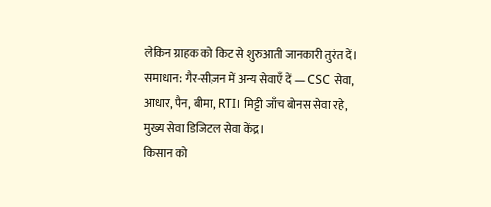लेकिन ग्राहक को किट से शुरुआती जानकारी तुरंत दें।
समाधान: गैर-सीज़न में अन्य सेवाएँ दें — CSC सेवा, आधार, पैन, बीमा, RTI। मिट्टी जाँच बोनस सेवा रहे, मुख्य सेवा डिजिटल सेवा केंद्र।
किसान को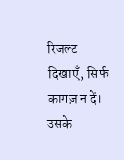रिजल्ट दिखाएँ, सिर्फ कागज़ न दें। उसके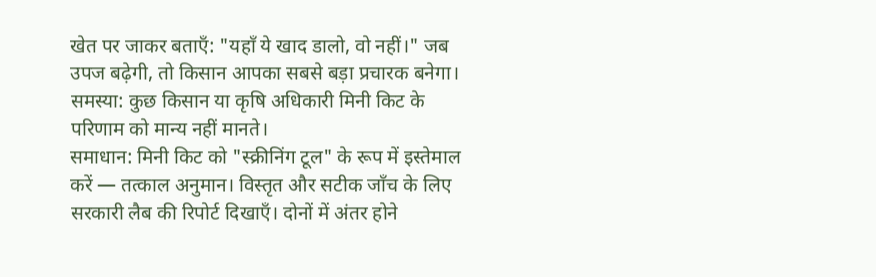खेत पर जाकर बताएँ: "यहाँ ये खाद डालो, वो नहीं।" जब उपज बढ़ेगी, तो किसान आपका सबसे बड़ा प्रचारक बनेगा।
समस्या: कुछ किसान या कृषि अधिकारी मिनी किट के परिणाम को मान्य नहीं मानते।
समाधान: मिनी किट को "स्क्रीनिंग टूल" के रूप में इस्तेमाल करें — तत्काल अनुमान। विस्तृत और सटीक जाँच के लिए सरकारी लैब की रिपोर्ट दिखाएँ। दोनों में अंतर होने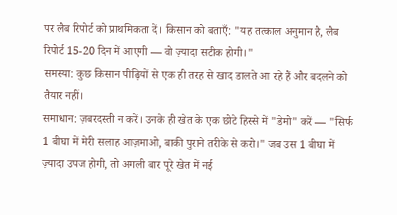पर लैब रिपोर्ट को प्राथमिकता दें। किसान को बताएँ: "यह तत्काल अनुमान है, लैब रिपोर्ट 15-20 दिन में आएगी — वो ज़्यादा सटीक होगी।"
समस्या: कुछ किसान पीढ़ियों से एक ही तरह से खाद डालते आ रहे हैं और बदलने को तैयार नहीं।
समाधान: ज़बरदस्ती न करें। उनके ही खेत के एक छोटे हिस्से में "डेमो" करें — "सिर्फ 1 बीघा में मेरी सलाह आज़माओ, बाकी पुराने तरीके से करो।" जब उस 1 बीघा में ज़्यादा उपज होगी, तो अगली बार पूरे खेत में नई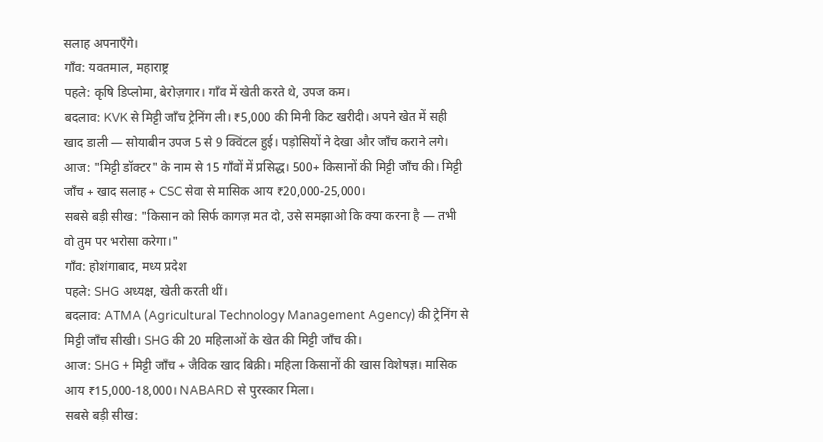सलाह अपनाएँगे।
गाँव: यवतमाल, महाराष्ट्र
पहले: कृषि डिप्लोमा, बेरोज़गार। गाँव में खेती करते थे, उपज कम।
बदलाव: KVK से मिट्टी जाँच ट्रेनिंग ली। ₹5,000 की मिनी किट खरीदी। अपने खेत में सही खाद डाली — सोयाबीन उपज 5 से 9 क्विंटल हुई। पड़ोसियों ने देखा और जाँच कराने लगे।
आज: "मिट्टी डॉक्टर" के नाम से 15 गाँवों में प्रसिद्ध। 500+ किसानों की मिट्टी जाँच की। मिट्टी जाँच + खाद सलाह + CSC सेवा से मासिक आय ₹20,000-25,000।
सबसे बड़ी सीख: "किसान को सिर्फ कागज़ मत दो, उसे समझाओ कि क्या करना है — तभी वो तुम पर भरोसा करेगा।"
गाँव: होशंगाबाद, मध्य प्रदेश
पहले: SHG अध्यक्ष, खेती करती थीं।
बदलाव: ATMA (Agricultural Technology Management Agency) की ट्रेनिंग से मिट्टी जाँच सीखी। SHG की 20 महिलाओं के खेत की मिट्टी जाँच की।
आज: SHG + मिट्टी जाँच + जैविक खाद बिक्री। महिला किसानों की खास विशेषज्ञ। मासिक आय ₹15,000-18,000। NABARD से पुरस्कार मिला।
सबसे बड़ी सीख: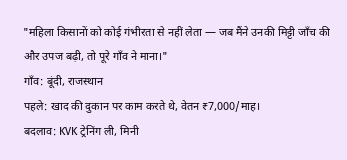"महिला किसानों को कोई गंभीरता से नहीं लेता — जब मैंने उनकी मिट्टी जाँच की और उपज बढ़ी, तो पूरे गाँव ने माना।"
गाँव: बूंदी, राजस्थान
पहले: खाद की दुकान पर काम करते थे, वेतन ₹7,000/माह।
बदलाव: KVK ट्रेनिंग ली, मिनी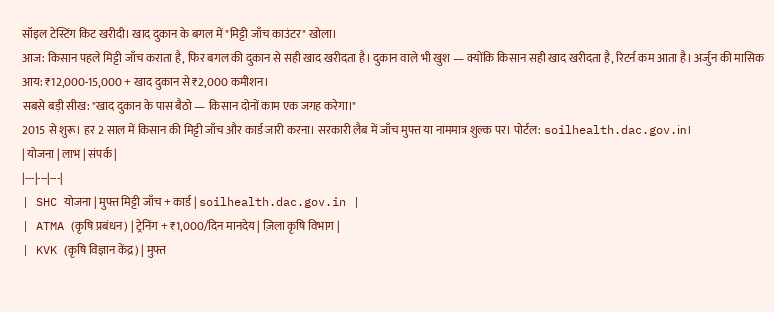सॉइल टेस्टिंग किट खरीदी। खाद दुकान के बगल में "मिट्टी जाँच काउंटर" खोला।
आज: किसान पहले मिट्टी जाँच कराता है, फिर बगल की दुकान से सही खाद खरीदता है। दुकान वाले भी खुश — क्योंकि किसान सही खाद खरीदता है, रिटर्न कम आता है। अर्जुन की मासिक आय: ₹12,000-15,000 + खाद दुकान से ₹2,000 कमीशन।
सबसे बड़ी सीख: "खाद दुकान के पास बैठो — किसान दोनों काम एक जगह करेगा।"
2015 से शुरू। हर 2 साल में किसान की मिट्टी जाँच और कार्ड जारी करना। सरकारी लैब में जाँच मुफ्त या नाममात्र शुल्क पर। पोर्टल: soilhealth.dac.gov.in।
| योजना | लाभ | संपर्क |
|---|---|---|
| SHC योजना | मुफ्त मिट्टी जाँच + कार्ड | soilhealth.dac.gov.in |
| ATMA (कृषि प्रबंधन) | ट्रेनिंग + ₹1,000/दिन मानदेय | ज़िला कृषि विभाग |
| KVK (कृषि विज्ञान केंद्र) | मुफ्त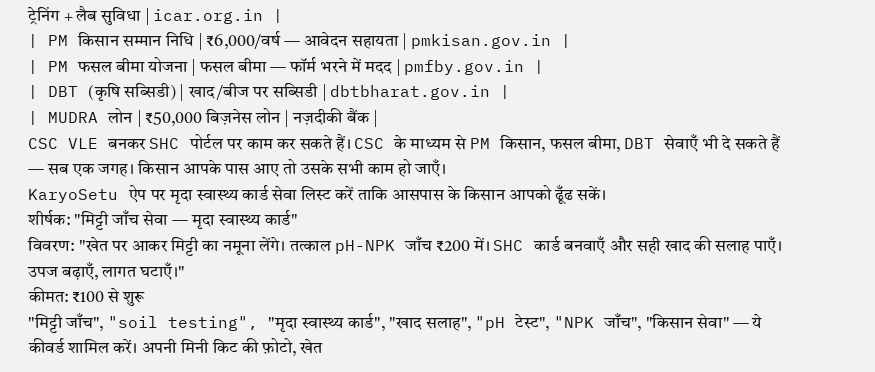ट्रेनिंग + लैब सुविधा | icar.org.in |
| PM किसान सम्मान निधि | ₹6,000/वर्ष — आवेदन सहायता | pmkisan.gov.in |
| PM फसल बीमा योजना | फसल बीमा — फॉर्म भरने में मदद | pmfby.gov.in |
| DBT (कृषि सब्सिडी) | खाद/बीज पर सब्सिडी | dbtbharat.gov.in |
| MUDRA लोन | ₹50,000 बिज़नेस लोन | नज़दीकी बैंक |
CSC VLE बनकर SHC पोर्टल पर काम कर सकते हैं। CSC के माध्यम से PM किसान, फसल बीमा, DBT सेवाएँ भी दे सकते हैं — सब एक जगह। किसान आपके पास आए तो उसके सभी काम हो जाएँ।
KaryoSetu ऐप पर मृदा स्वास्थ्य कार्ड सेवा लिस्ट करें ताकि आसपास के किसान आपको ढूँढ सकें।
शीर्षक: "मिट्टी जाँच सेवा — मृदा स्वास्थ्य कार्ड"
विवरण: "खेत पर आकर मिट्टी का नमूना लेंगे। तत्काल pH-NPK जाँच ₹200 में। SHC कार्ड बनवाएँ और सही खाद की सलाह पाएँ। उपज बढ़ाएँ, लागत घटाएँ।"
कीमत: ₹100 से शुरू
"मिट्टी जाँच", "soil testing", "मृदा स्वास्थ्य कार्ड", "खाद सलाह", "pH टेस्ट", "NPK जाँच", "किसान सेवा" — ये कीवर्ड शामिल करें। अपनी मिनी किट की फ़ोटो, खेत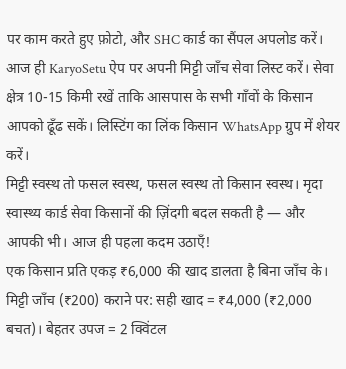पर काम करते हुए फ़ोटो, और SHC कार्ड का सैंपल अपलोड करें।
आज ही KaryoSetu ऐप पर अपनी मिट्टी जाँच सेवा लिस्ट करें। सेवा क्षेत्र 10-15 किमी रखें ताकि आसपास के सभी गाँवों के किसान आपको ढूँढ सकें। लिस्टिंग का लिंक किसान WhatsApp ग्रुप में शेयर करें।
मिट्टी स्वस्थ तो फसल स्वस्थ, फसल स्वस्थ तो किसान स्वस्थ। मृदा स्वास्थ्य कार्ड सेवा किसानों की ज़िंदगी बदल सकती है — और आपकी भी। आज ही पहला कदम उठाएँ!
एक किसान प्रति एकड़ ₹6,000 की खाद डालता है बिना जाँच के। मिट्टी जाँच (₹200) कराने पर: सही खाद = ₹4,000 (₹2,000 बचत)। बेहतर उपज = 2 क्विंटल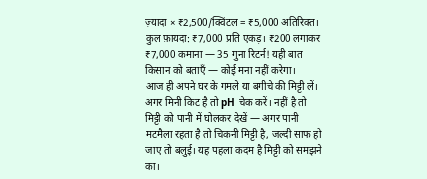ज़्यादा × ₹2,500/क्विंटल = ₹5,000 अतिरिक्त। कुल फ़ायदा: ₹7,000 प्रति एकड़। ₹200 लगाकर ₹7,000 कमाना — 35 गुना रिटर्न! यही बात किसान को बताएँ — कोई मना नहीं करेगा।
आज ही अपने घर के गमले या बगीचे की मिट्टी लें। अगर मिनी किट है तो pH चेक करें। नहीं है तो मिट्टी को पानी में घोलकर देखें — अगर पानी मटमैला रहता है तो चिकनी मिट्टी है, जल्दी साफ हो जाए तो बलुई। यह पहला कदम है मिट्टी को समझने का।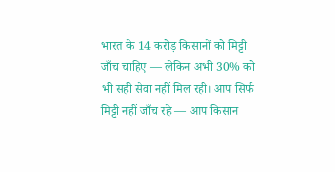भारत के 14 करोड़ किसानों को मिट्टी जाँच चाहिए — लेकिन अभी 30% को भी सही सेवा नहीं मिल रही। आप सिर्फ मिट्टी नहीं जाँच रहे — आप किसान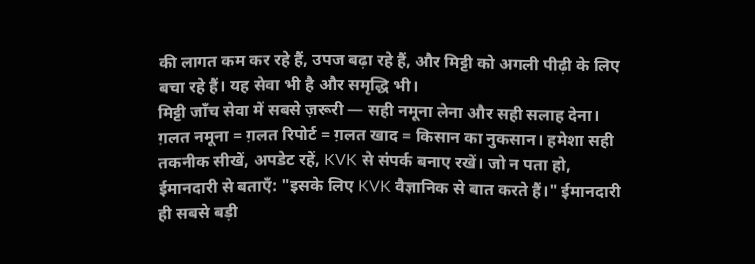की लागत कम कर रहे हैं, उपज बढ़ा रहे हैं, और मिट्टी को अगली पीढ़ी के लिए बचा रहे हैं। यह सेवा भी है और समृद्धि भी।
मिट्टी जाँच सेवा में सबसे ज़रूरी — सही नमूना लेना और सही सलाह देना। ग़लत नमूना = ग़लत रिपोर्ट = ग़लत खाद = किसान का नुकसान। हमेशा सही तकनीक सीखें, अपडेट रहें, KVK से संपर्क बनाए रखें। जो न पता हो, ईमानदारी से बताएँ: "इसके लिए KVK वैज्ञानिक से बात करते हैं।" ईमानदारी ही सबसे बड़ी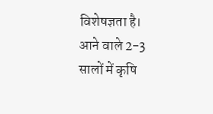विशेषज्ञता है।
आने वाले 2-3 सालों में कृषि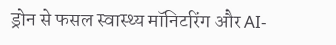ड्रोन से फसल स्वास्थ्य मॉनिटरिंग और AI-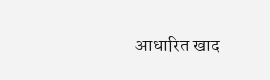आधारित खाद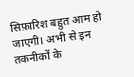सिफ़ारिश बहुत आम हो जाएगी। अभी से इन तकनीकों के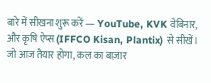बारे में सीखना शुरू करें — YouTube, KVK वेबिनार, और कृषि ऐप्स (IFFCO Kisan, Plantix) से सीखें। जो आज तैयार होगा, कल का बाज़ार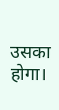उसका होगा।